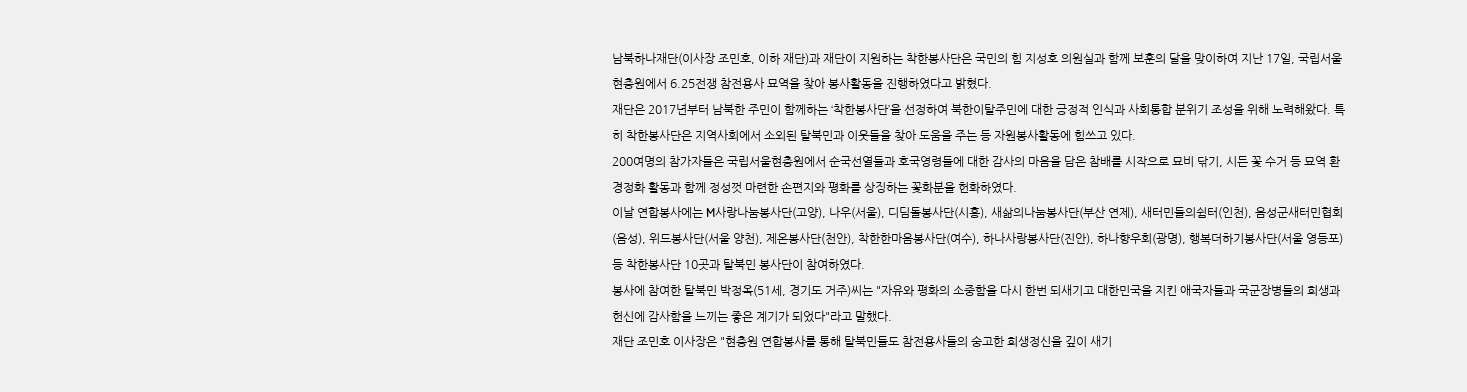남북하나재단(이사장 조민호, 이하 재단)과 재단이 지원하는 착한봉사단은 국민의 힘 지성호 의원실과 함께 보훈의 달을 맞이하여 지난 17일, 국립서울현충원에서 6.25전쟁 참전용사 묘역을 찾아 봉사활동을 진행하였다고 밝혔다.
재단은 2017년부터 남북한 주민이 함께하는 ‘착한봉사단’을 선정하여 북한이탈주민에 대한 긍정적 인식과 사회통합 분위기 조성을 위해 노력해왔다. 특히 착한봉사단은 지역사회에서 소외된 탈북민과 이웃들을 찾아 도움을 주는 등 자원봉사활동에 힘쓰고 있다.
200여명의 참가자들은 국립서울현충원에서 순국선열들과 호국영령들에 대한 감사의 마음을 담은 참배를 시작으로 묘비 닦기, 시든 꽃 수거 등 묘역 환경정화 활동과 함께 정성껏 마련한 손편지와 평화를 상징하는 꽃화분을 헌화하였다.
이날 연합봉사에는 M사랑나눔봉사단(고양), 나우(서울), 디딤돌봉사단(시흥), 새삶의나눔봉사단(부산 연제), 새터민들의쉼터(인천), 음성군새터민협회(음성), 위드봉사단(서울 양천), 제온봉사단(천안), 착한한마음봉사단(여수), 하나사랑봉사단(진안), 하나향우회(광명), 행복더하기봉사단(서울 영등포) 등 착한봉사단 10곳과 탈북민 봉사단이 참여하였다.
봉사에 참여한 탈북민 박정옥(51세, 경기도 거주)씨는 "자유와 평화의 소중함을 다시 한번 되새기고 대한민국을 지킨 애국자들과 국군장병들의 희생과 헌신에 감사함을 느끼는 좋은 계기가 되었다"라고 말했다.
재단 조민호 이사장은 "현충원 연합봉사를 통해 탈북민들도 참전용사들의 숭고한 희생정신을 깊이 새기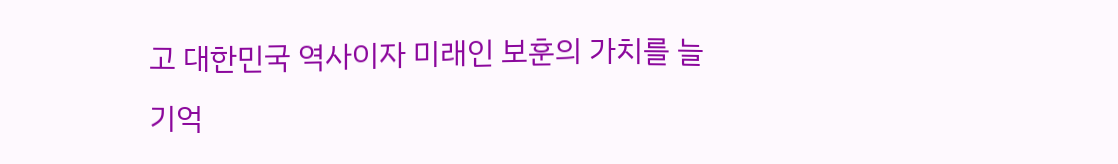고 대한민국 역사이자 미래인 보훈의 가치를 늘 기억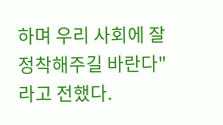하며 우리 사회에 잘 정착해주길 바란다"라고 전했다.